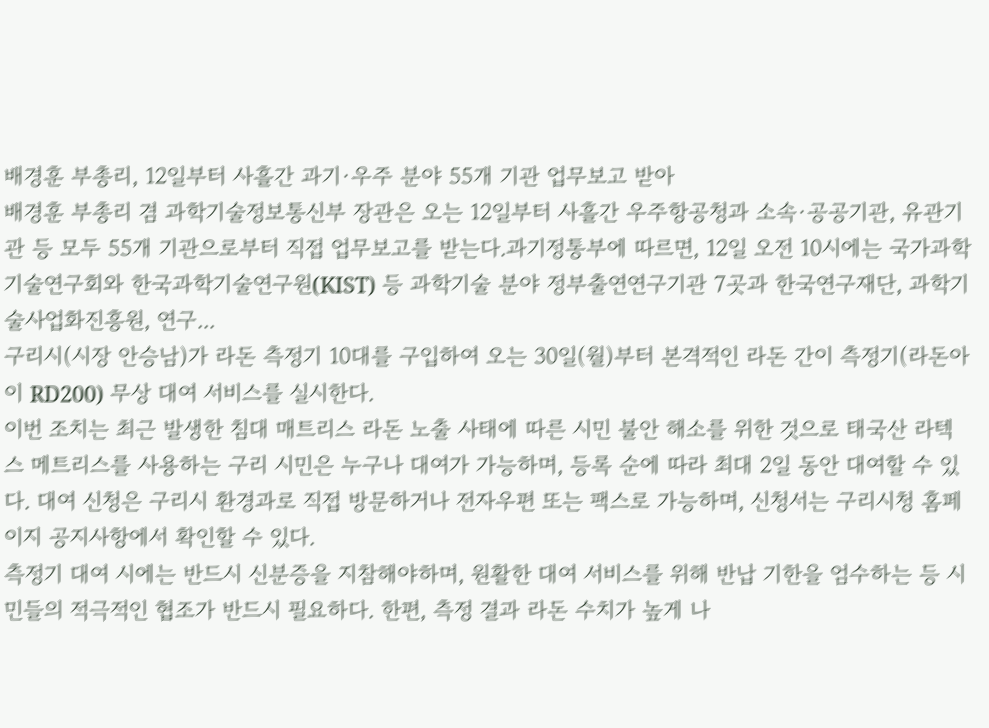배경훈 부총리, 12일부터 사흘간 과기·우주 분야 55개 기관 업무보고 받아
배경훈 부총리 겸 과학기술정보통신부 장관은 오는 12일부터 사흘간 우주항공청과 소속·공공기관, 유관기관 등 모두 55개 기관으로부터 직접 업무보고를 받는다.과기정통부에 따르면, 12일 오전 10시에는 국가과학기술연구회와 한국과학기술연구원(KIST) 등 과학기술 분야 정부출연연구기관 7곳과 한국연구재단, 과학기술사업화진흥원, 연구...
구리시(시장 안승남)가 라돈 측정기 10대를 구입하여 오는 30일(월)부터 본격적인 라돈 간이 측정기(라돈아이 RD200) 무상 대여 서비스를 실시한다.
이번 조치는 최근 발생한 침대 매트리스 라돈 노출 사태에 따른 시민 불안 해소를 위한 것으로 태국산 라텍스 메트리스를 사용하는 구리 시민은 누구나 대여가 가능하며, 등록 순에 따라 최대 2일 동안 대여할 수 있다. 대여 신청은 구리시 환경과로 직접 방문하거나 전자우편 또는 팩스로 가능하며, 신청서는 구리시청 홈페이지 공지사항에서 확인할 수 있다.
측정기 대여 시에는 반드시 신분증을 지참해야하며, 원활한 대여 서비스를 위해 반납 기한을 엄수하는 등 시민들의 적극적인 협조가 반드시 필요하다. 한편, 측정 결과 라돈 수치가 높게 나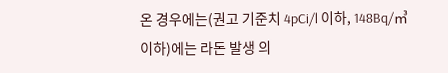온 경우에는(권고 기준치 4pCi/l 이하, 148Bq/㎥ 이하)에는 라돈 발생 의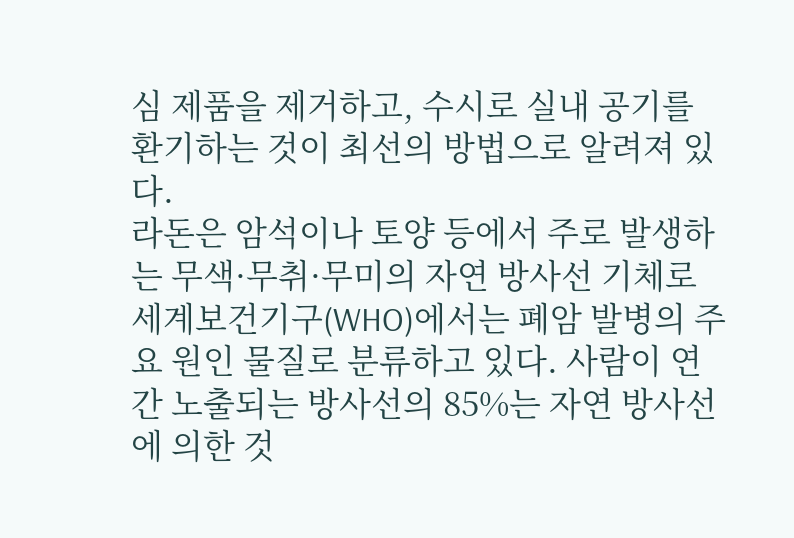심 제품을 제거하고, 수시로 실내 공기를 환기하는 것이 최선의 방법으로 알려져 있다.
라돈은 암석이나 토양 등에서 주로 발생하는 무색·무취·무미의 자연 방사선 기체로 세계보건기구(WHO)에서는 폐암 발병의 주요 원인 물질로 분류하고 있다. 사람이 연간 노출되는 방사선의 85%는 자연 방사선에 의한 것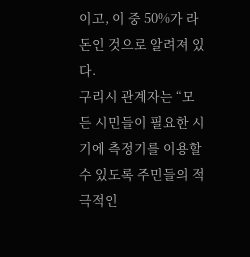이고, 이 중 50%가 라돈인 것으로 알려져 있다.
구리시 관계자는 “모든 시민들이 필요한 시기에 측정기를 이용할 수 있도록 주민들의 적극적인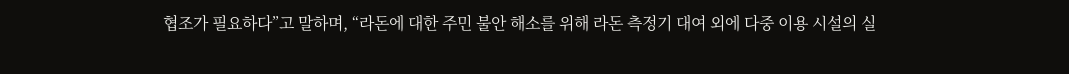협조가 필요하다”고 말하며, “라돈에 대한 주민 불안 해소를 위해 라돈 측정기 대여 외에 다중 이용 시설의 실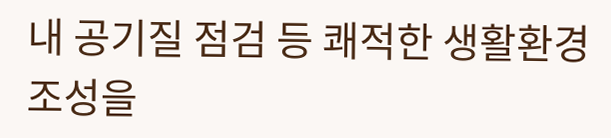내 공기질 점검 등 쾌적한 생활환경 조성을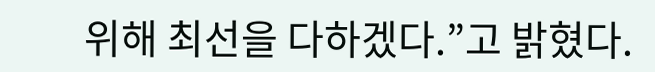위해 최선을 다하겠다.”고 밝혔다.